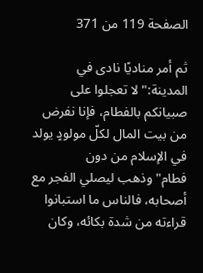الصفحة 119 من 371

ثم أمر مناديًا نادى في المدينة:"لا تعجلوا على صبيانكم بالفطام، فإنا نفرض من بيت المال لكلّ مولودٍ يولد في الإسلام من دون فطام"وذهب ليصلي الفجر مع أصحابه، فالناس ما استبانوا قراءته من شدة بكائه، وكان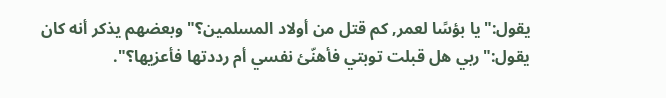يقول:"يا بؤسًا لعمر, كم قتل من أولاد المسلمين؟"وبعضهم يذكر أنه كان يقول:"ربي هل قبلت توبتي فأهنّئ نفسي أم رددتها فأعزيها؟".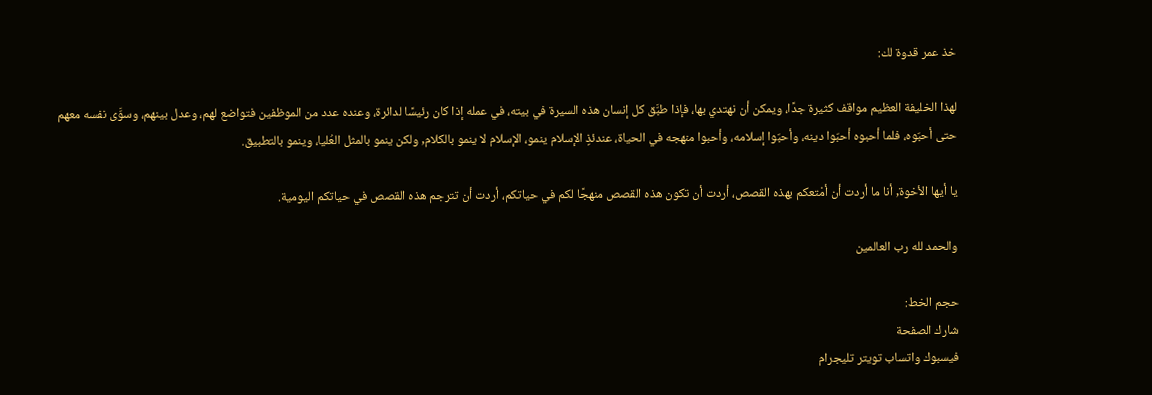خذ عمر قدوة لك:

لهذا الخليفة العظيم مواقف كثيرة جدًا، ويمكن أن نهتدي بها، فإذا طبَّق كل إنسان هذه السيرة في بيته، في عمله إذا كان رئيسًا لدائرة، وعنده عدد من الموظفين فتواضع لهم، وعدل بينهم، وسوَّى نفسه معهم حتى أحبّوه، فلما أحبوه أحبّوا دينه، وأحبّوا إسلامه، وأحبوا منهجه في الحياة، عندئذٍ الإسلام ينمو، الإسلام لا ينمو بالكلام, ولكن ينمو بالمثل العُليا، وينمو بالتطبيق.

يا أيها الأخوة, أنا ما أردت أن أمْتعكم بهذه القصص، أردت أن تكون هذه القصص منهجًا لكم في حياتكم، أردت أن تترجم هذه القصص في حياتكم اليومية.

والحمد لله رب العالمين

حجم الخط:
شارك الصفحة
فيسبوك واتساب تويتر تليجرام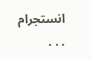انستجرام
. . .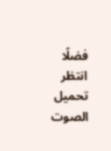فضلًا انتظر تحميل الصوت